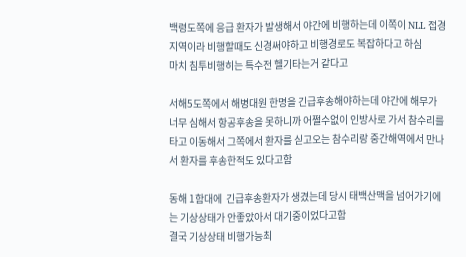백령도쪽에 응급 환자가 발생해서 야간에 비행하는데 이쪽이 NLL 접경지역이라 비행할때도 신경써야하고 비행경로도 복잡하다고 하심
마치 침투비행히는 특수전 헬기타는거 같다고

서해5도쪽에서 해병대원 한명을 긴급후송해야하는데 야간에 해무가 너무 심해서 항공후송을 못하니까 어쩔수없이 인방사로 가서 참수리를 타고 이동해서 그쪽에서 환자를 싣고오는 참수리랑 중간해역에서 만나서 환자를 후송한적도 있다고함

동해 1함대에  긴급후송환자가 생겼는데 당시 태백산맥을 넘어가기에는 기상상태가 안좋았아서 대기중이었다고함
결국 기상상태 비행가능최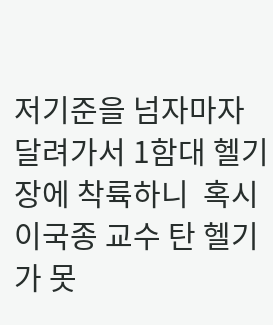저기준을 넘자마자 달려가서 1함대 헬기장에 착륙하니  혹시 이국종 교수 탄 헬기가 못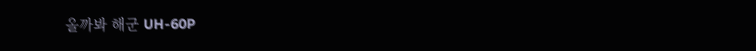올까봐 해군 UH-60P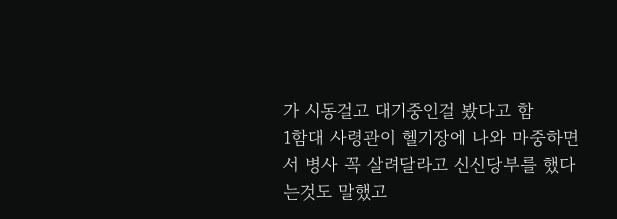가 시동걸고 대기중인걸 봤다고 함
1함대 사령관이 헬기장에 나와 마중하면서 병사 꼭 살려달라고 신신당부를 했다는것도 말했고